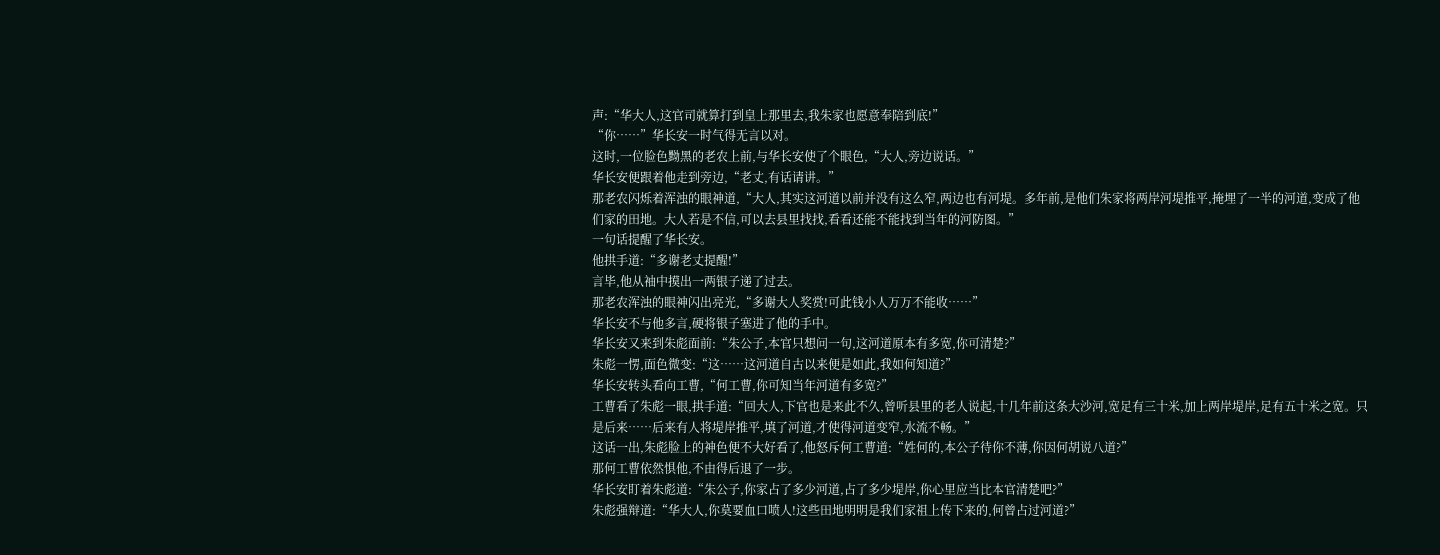声:“华大人,这官司就算打到皇上那里去,我朱家也愿意奉陪到底!”
“你……”华长安一时气得无言以对。
这时,一位脸色黝黑的老农上前,与华长安使了个眼色,“大人,旁边说话。”
华长安便跟着他走到旁边,“老丈,有话请讲。”
那老农闪烁着浑浊的眼神道,“大人,其实这河道以前并没有这么窄,两边也有河堤。多年前,是他们朱家将两岸河堤推平,掩埋了一半的河道,变成了他们家的田地。大人若是不信,可以去县里找找,看看还能不能找到当年的河防图。”
一句话提醒了华长安。
他拱手道:“多谢老丈提醒!”
言毕,他从袖中摸出一两银子递了过去。
那老农浑浊的眼神闪出亮光,“多谢大人奖赏!可此钱小人万万不能收……”
华长安不与他多言,硬将银子塞进了他的手中。
华长安又来到朱彪面前:“朱公子,本官只想问一句,这河道原本有多宽,你可清楚?”
朱彪一愣,面色微变:“这……这河道自古以来便是如此,我如何知道?”
华长安转头看向工曹,“何工曹,你可知当年河道有多宽?”
工曹看了朱彪一眼,拱手道:“回大人,下官也是来此不久,曾听县里的老人说起,十几年前这条大沙河,宽足有三十米,加上两岸堤岸,足有五十米之宽。只是后来……后来有人将堤岸推平,填了河道,才使得河道变窄,水流不畅。”
这话一出,朱彪脸上的神色便不大好看了,他怒斥何工曹道:“姓何的,本公子待你不薄,你因何胡说八道?”
那何工曹依然惧他,不由得后退了一步。
华长安盯着朱彪道:“朱公子,你家占了多少河道,占了多少堤岸,你心里应当比本官清楚吧?”
朱彪强辩道:“华大人,你莫要血口喷人!这些田地明明是我们家祖上传下来的,何曾占过河道?”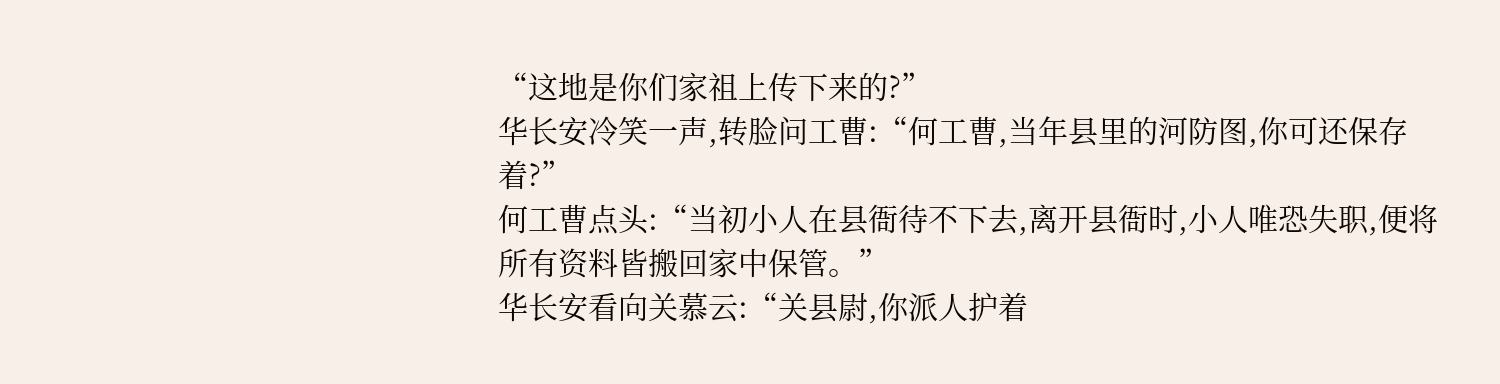“这地是你们家祖上传下来的?”
华长安冷笑一声,转脸问工曹:“何工曹,当年县里的河防图,你可还保存着?”
何工曹点头:“当初小人在县衙待不下去,离开县衙时,小人唯恐失职,便将所有资料皆搬回家中保管。”
华长安看向关慕云:“关县尉,你派人护着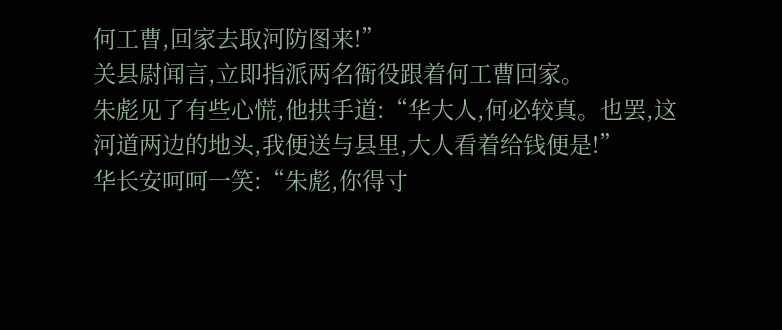何工曹,回家去取河防图来!”
关县尉闻言,立即指派两名衙役跟着何工曹回家。
朱彪见了有些心慌,他拱手道:“华大人,何必较真。也罢,这河道两边的地头,我便送与县里,大人看着给钱便是!”
华长安呵呵一笑:“朱彪,你得寸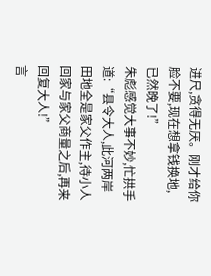进尺,贪得无厌。刚才给你脸不要,现在想拿钱换地,已然晚了!”
朱彪感觉大事不妙,忙拱手道:“县令大人,此河两岸田地全是家父作主,待小人回家与家父商量之后,再来回复大人!”
言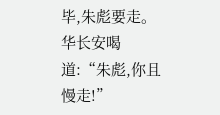毕,朱彪要走。
华长安喝道:“朱彪,你且慢走!”